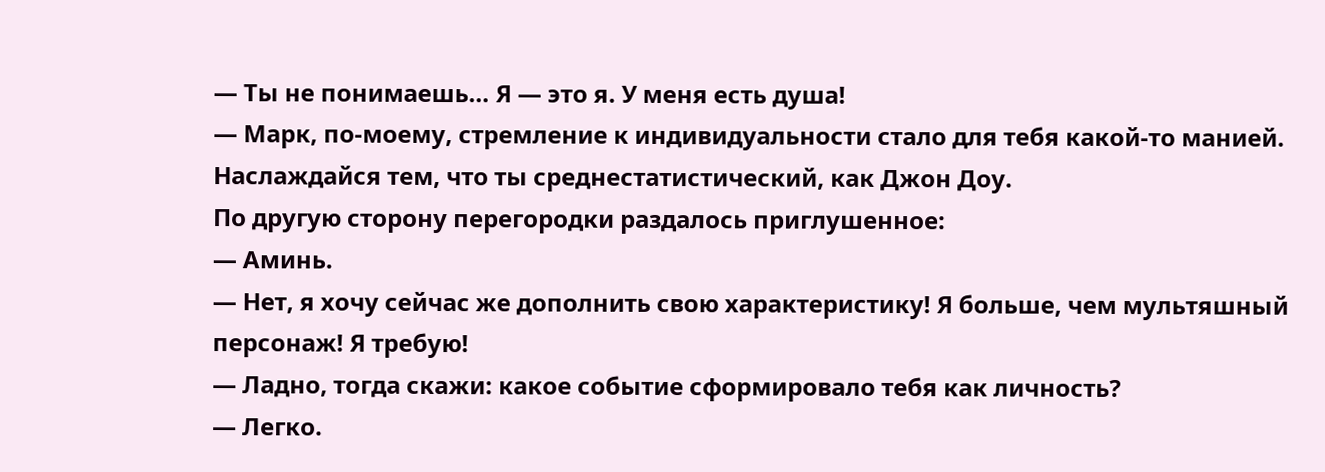— Ты не понимаешь… Я — это я. У меня есть душа!
— Марк, по-моему, стремление к индивидуальности стало для тебя какой-то манией. Наслаждайся тем, что ты среднестатистический, как Джон Доу.
По другую сторону перегородки раздалось приглушенное:
— Аминь.
— Нет, я хочу сейчас же дополнить свою характеристику! Я больше, чем мультяшный персонаж! Я требую!
— Ладно, тогда скажи: какое событие сформировало тебя как личность?
— Легко.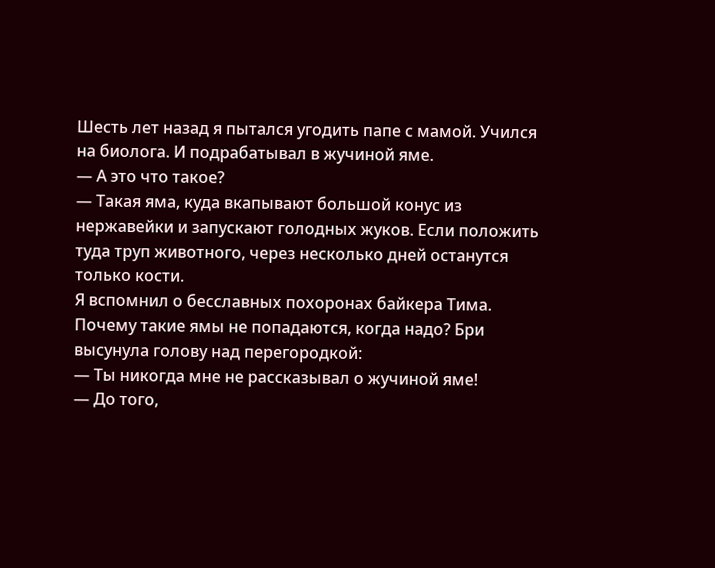Шесть лет назад я пытался угодить папе с мамой. Учился на биолога. И подрабатывал в жучиной яме.
— А это что такое?
— Такая яма, куда вкапывают большой конус из нержавейки и запускают голодных жуков. Если положить туда труп животного, через несколько дней останутся только кости.
Я вспомнил о бесславных похоронах байкера Тима. Почему такие ямы не попадаются, когда надо? Бри высунула голову над перегородкой:
— Ты никогда мне не рассказывал о жучиной яме!
— До того,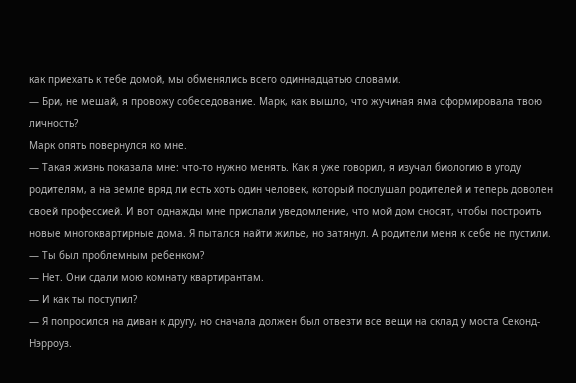как приехать к тебе домой, мы обменялись всего одиннадцатью словами.
— Бри, не мешай, я провожу собеседование. Марк, как вышло, что жучиная яма сформировала твою личность?
Марк опять повернулся ко мне.
— Такая жизнь показала мне: что-то нужно менять. Как я уже говорил, я изучал биологию в угоду родителям, а на земле вряд ли есть хоть один человек, который послушал родителей и теперь доволен своей профессией. И вот однажды мне прислали уведомление, что мой дом сносят, чтобы построить новые многоквартирные дома. Я пытался найти жилье, но затянул. А родители меня к себе не пустили.
— Ты был проблемным ребенком?
— Нет. Они сдали мою комнату квартирантам.
— И как ты поступил?
— Я попросился на диван к другу, но сначала должен был отвезти все вещи на склад у моста Секонд-Нэрроуз.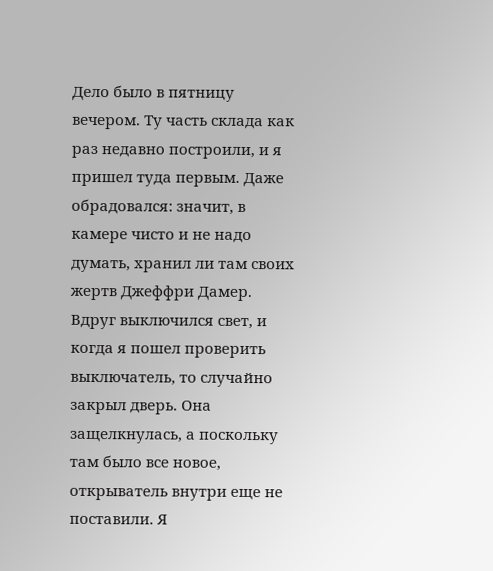Дело было в пятницу вечером. Ту часть склада как раз недавно построили, и я пришел туда первым. Даже обрадовался: значит, в камере чисто и не надо думать, хранил ли там своих жертв Джеффри Дамер. Вдруг выключился свет, и когда я пошел проверить выключатель, то случайно закрыл дверь. Она защелкнулась, а поскольку там было все новое, открыватель внутри еще не поставили. Я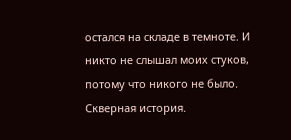остался на складе в темноте. И никто не слышал моих стуков, потому что никого не было. Скверная история.